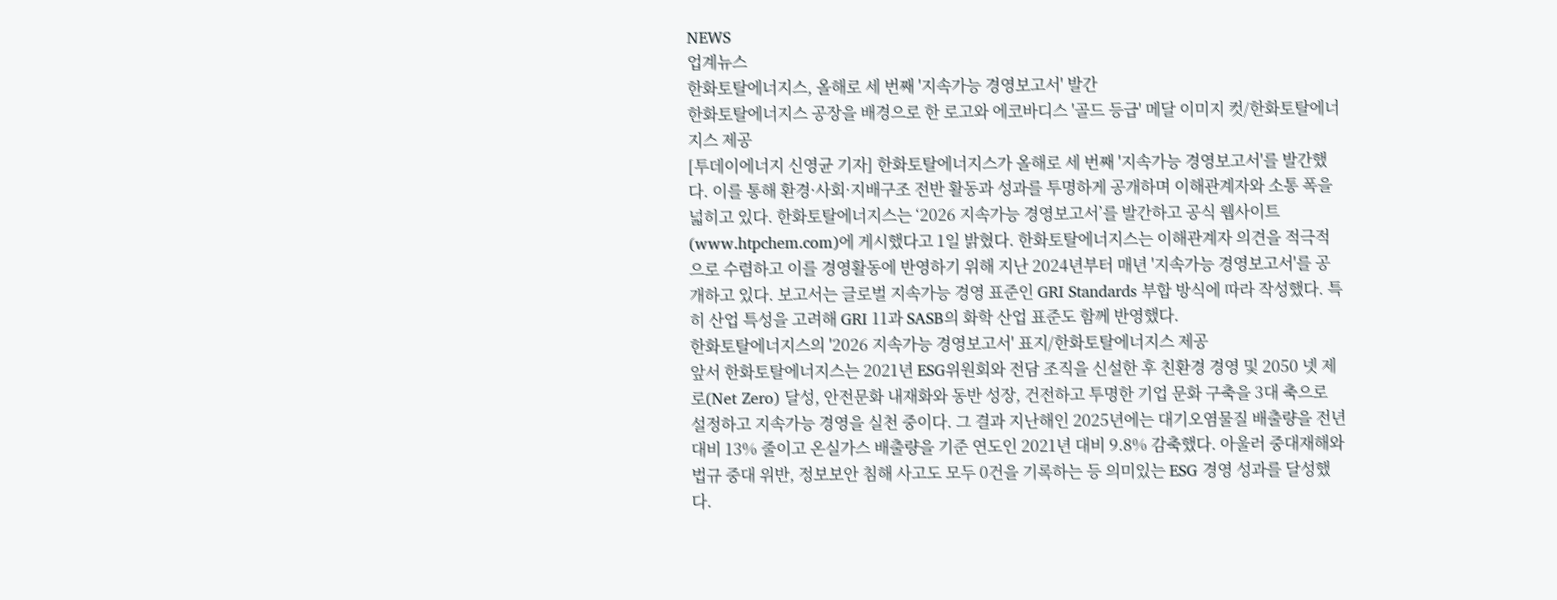NEWS
업계뉴스
한화토탈에너지스, 올해로 세 번째 '지속가능 경영보고서' 발간
한화토탈에너지스 공장을 배경으로 한 로고와 에코바디스 '골드 등급' 메달 이미지 컷/한화토탈에너지스 제공
[투데이에너지 신영균 기자] 한화토탈에너지스가 올해로 세 번째 '지속가능 경영보고서'를 발간했다. 이를 통해 환경·사회·지배구조 전반 활동과 성과를 투명하게 공개하며 이해관계자와 소통 폭을 넓히고 있다. 한화토탈에너지스는 ‘2026 지속가능 경영보고서’를 발간하고 공식 웹사이트(www.htpchem.com)에 게시했다고 1일 밝혔다. 한화토탈에너지스는 이해관계자 의견을 적극적으로 수렴하고 이를 경영활동에 반영하기 위해 지난 2024년부터 매년 '지속가능 경영보고서'를 공개하고 있다. 보고서는 글로벌 지속가능 경영 표준인 GRI Standards 부합 방식에 따라 작성했다. 특히 산업 특성을 고려해 GRI 11과 SASB의 화학 산업 표준도 함께 반영했다.
한화토탈에너지스의 '2026 지속가능 경영보고서' 표지/한화토탈에너지스 제공
앞서 한화토탈에너지스는 2021년 ESG위원회와 전담 조직을 신설한 후 친환경 경영 및 2050 넷 제로(Net Zero) 달성, 안전문화 내재화와 동반 성장, 건전하고 투명한 기업 문화 구축을 3대 축으로 설정하고 지속가능 경영을 실천 중이다. 그 결과 지난해인 2025년에는 대기오염물질 배출량을 전년 대비 13% 줄이고 온실가스 배출량을 기준 연도인 2021년 대비 9.8% 감축했다. 아울러 중대재해와 법규 중대 위반, 정보보안 침해 사고도 모두 0건을 기록하는 등 의미있는 ESG 경영 성과를 달성했다.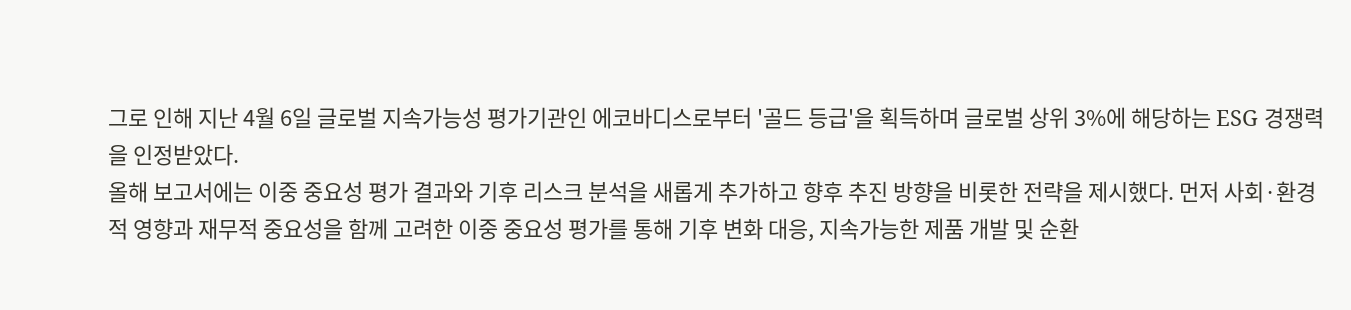그로 인해 지난 4월 6일 글로벌 지속가능성 평가기관인 에코바디스로부터 '골드 등급'을 획득하며 글로벌 상위 3%에 해당하는 ESG 경쟁력을 인정받았다.
올해 보고서에는 이중 중요성 평가 결과와 기후 리스크 분석을 새롭게 추가하고 향후 추진 방향을 비롯한 전략을 제시했다. 먼저 사회·환경적 영향과 재무적 중요성을 함께 고려한 이중 중요성 평가를 통해 기후 변화 대응, 지속가능한 제품 개발 및 순환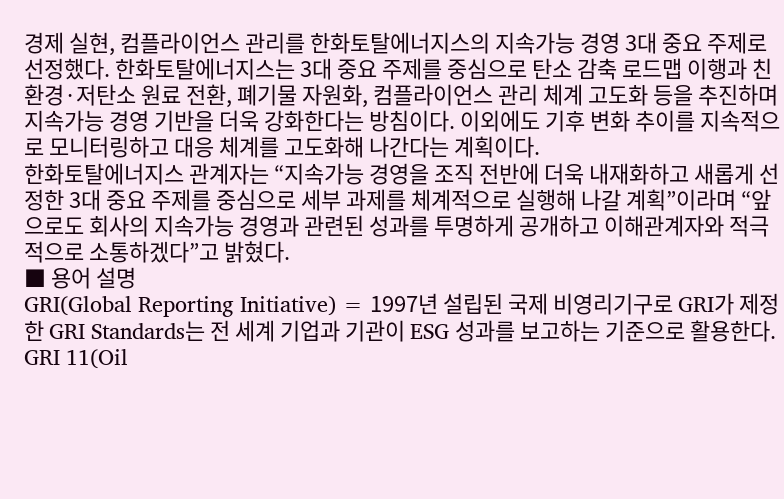경제 실현, 컴플라이언스 관리를 한화토탈에너지스의 지속가능 경영 3대 중요 주제로 선정했다. 한화토탈에너지스는 3대 중요 주제를 중심으로 탄소 감축 로드맵 이행과 친환경·저탄소 원료 전환, 폐기물 자원화, 컴플라이언스 관리 체계 고도화 등을 추진하며 지속가능 경영 기반을 더욱 강화한다는 방침이다. 이외에도 기후 변화 추이를 지속적으로 모니터링하고 대응 체계를 고도화해 나간다는 계획이다.
한화토탈에너지스 관계자는 “지속가능 경영을 조직 전반에 더욱 내재화하고 새롭게 선정한 3대 중요 주제를 중심으로 세부 과제를 체계적으로 실행해 나갈 계획”이라며 “앞으로도 회사의 지속가능 경영과 관련된 성과를 투명하게 공개하고 이해관계자와 적극적으로 소통하겠다”고 밝혔다.
■ 용어 설명
GRI(Global Reporting Initiative) = 1997년 설립된 국제 비영리기구로 GRI가 제정한 GRI Standards는 전 세계 기업과 기관이 ESG 성과를 보고하는 기준으로 활용한다.
GRI 11(Oil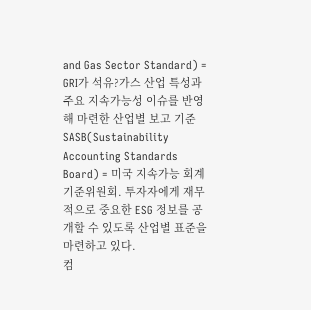and Gas Sector Standard) = GRI가 석유?가스 산업 특성과 주요 지속가능성 이슈를 반영해 마련한 산업별 보고 기준
SASB(Sustainability Accounting Standards Board) = 미국 지속가능 회계기준위원회. 투자자에게 재무적으로 중요한 ESG 정보를 공개할 수 있도록 산업별 표준을 마련하고 있다.
컴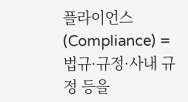플라이언스(Compliance) = 법규·규정·사내 규정 등을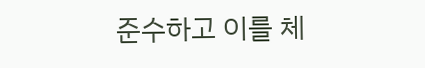준수하고 이를 체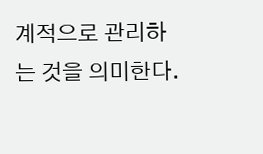계적으로 관리하는 것을 의미한다.